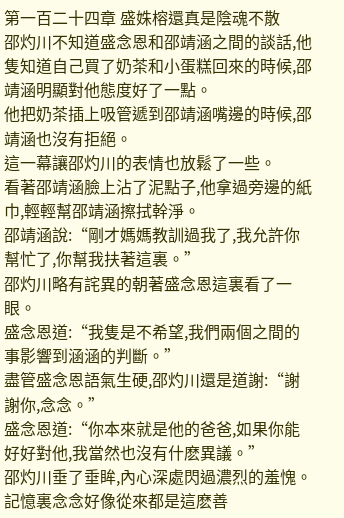第一百二十四章 盛姝榕還真是陰魂不散
邵灼川不知道盛念恩和邵靖涵之間的談話,他隻知道自己買了奶茶和小蛋糕回來的時候,邵靖涵明顯對他態度好了一點。
他把奶茶插上吸管遞到邵靖涵嘴邊的時候,邵靖涵也沒有拒絕。
這一幕讓邵灼川的表情也放鬆了一些。
看著邵靖涵臉上沾了泥點子,他拿過旁邊的紙巾,輕輕幫邵靖涵擦拭幹淨。
邵靖涵說:“剛才媽媽教訓過我了,我允許你幫忙了,你幫我扶著這裏。”
邵灼川略有詫異的朝著盛念恩這裏看了一眼。
盛念恩道:“我隻是不希望,我們兩個之間的事影響到涵涵的判斷。”
盡管盛念恩語氣生硬,邵灼川還是道謝:“謝謝你,念念。”
盛念恩道:“你本來就是他的爸爸,如果你能好好對他,我當然也沒有什麽異議。”
邵灼川垂了垂眸,內心深處閃過濃烈的羞愧。
記憶裏念念好像從來都是這麽善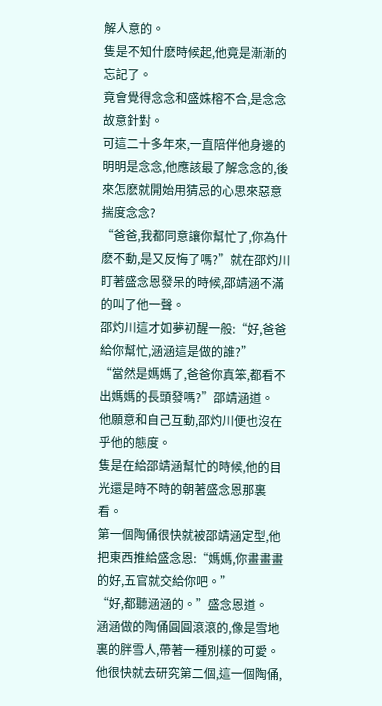解人意的。
隻是不知什麽時候起,他竟是漸漸的忘記了。
竟會覺得念念和盛姝榕不合,是念念故意針對。
可這二十多年來,一直陪伴他身邊的明明是念念,他應該最了解念念的,後來怎麽就開始用猜忌的心思來惡意揣度念念?
“爸爸,我都同意讓你幫忙了,你為什麽不動,是又反悔了嗎?”就在邵灼川盯著盛念恩發呆的時候,邵靖涵不滿的叫了他一聲。
邵灼川這才如夢初醒一般:“好,爸爸給你幫忙,涵涵這是做的誰?”
“當然是媽媽了,爸爸你真笨,都看不出媽媽的長頭發嗎?”邵靖涵道。
他願意和自己互動,邵灼川便也沒在乎他的態度。
隻是在給邵靖涵幫忙的時候,他的目光還是時不時的朝著盛念恩那裏看。
第一個陶俑很快就被邵靖涵定型,他把東西推給盛念恩:“媽媽,你畫畫畫的好,五官就交給你吧。”
“好,都聽涵涵的。”盛念恩道。
涵涵做的陶俑圓圓滾滾的,像是雪地裏的胖雪人,帶著一種別樣的可愛。
他很快就去研究第二個,這一個陶俑,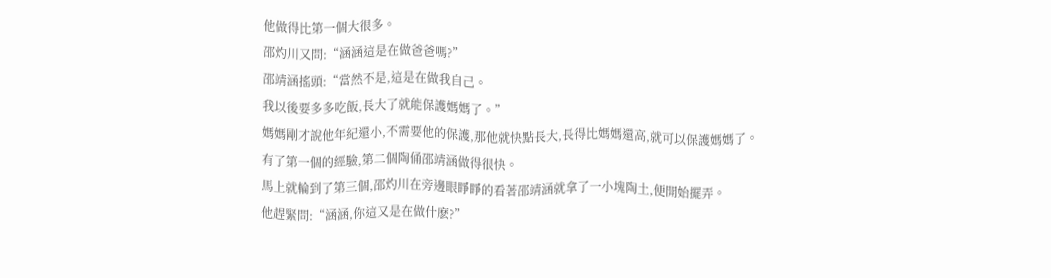他做得比第一個大很多。
邵灼川又問:“涵涵這是在做爸爸嗎?”
邵靖涵搖頭:“當然不是,這是在做我自己。
我以後要多多吃飯,長大了就能保護媽媽了。”
媽媽剛才說他年紀還小,不需要他的保護,那他就快點長大,長得比媽媽還高,就可以保護媽媽了。
有了第一個的經驗,第二個陶俑邵靖涵做得很快。
馬上就輪到了第三個,邵灼川在旁邊眼睜睜的看著邵靖涵就拿了一小塊陶土,便開始擺弄。
他趕緊問:“涵涵,你這又是在做什麽?”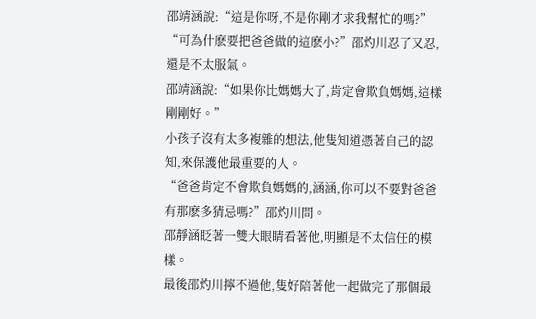邵靖涵說:“這是你呀,不是你剛才求我幫忙的嗎?”
“可為什麽要把爸爸做的這麽小?”邵灼川忍了又忍,還是不太服氣。
邵靖涵說:“如果你比媽媽大了,肯定會欺負媽媽,這樣剛剛好。”
小孩子沒有太多複雜的想法,他隻知道憑著自己的認知,來保護他最重要的人。
“爸爸肯定不會欺負媽媽的,涵涵,你可以不要對爸爸有那麽多猜忌嗎?”邵灼川問。
邵靜涵眨著一雙大眼睛看著他,明顯是不太信任的模樣。
最後邵灼川擰不過他,隻好陪著他一起做完了那個最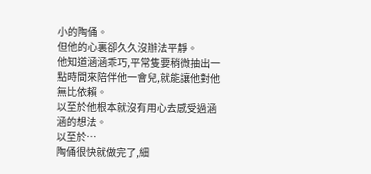小的陶俑。
但他的心裏卻久久沒辦法平靜。
他知道涵涵乖巧,平常隻要稍微抽出一點時間來陪伴他一會兒,就能讓他對他無比依賴。
以至於他根本就沒有用心去感受過涵涵的想法。
以至於…
陶俑很快就做完了,細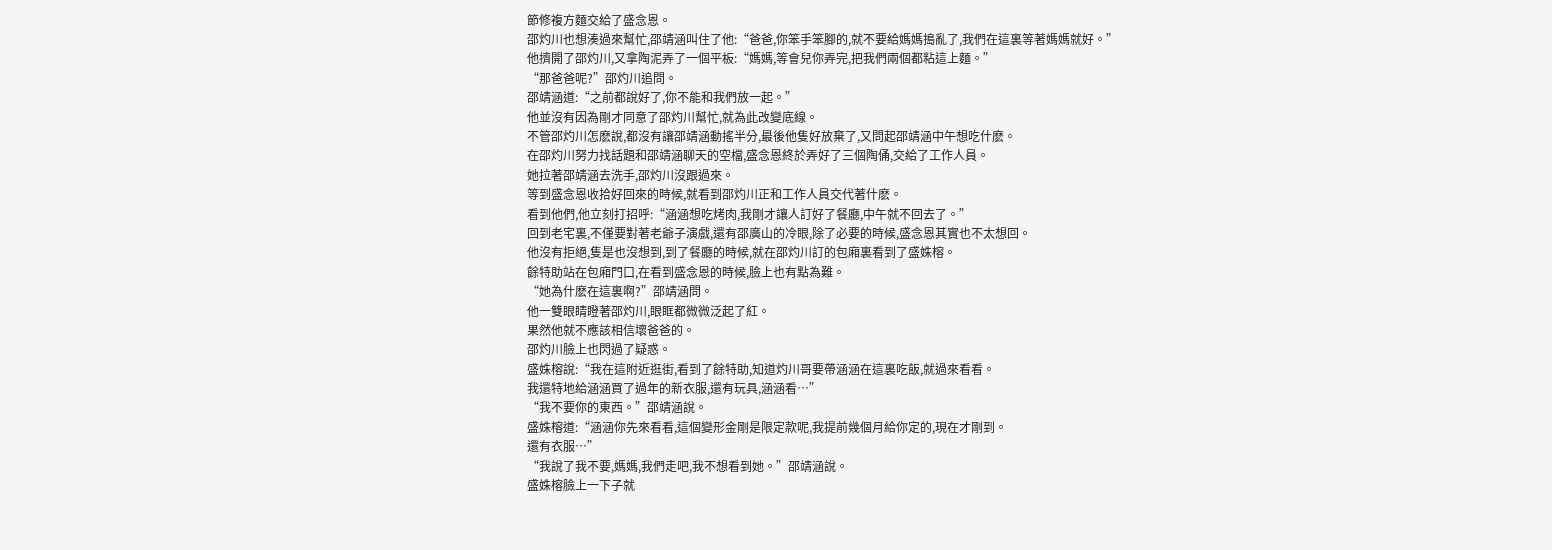節修複方麵交給了盛念恩。
邵灼川也想湊過來幫忙,邵靖涵叫住了他:“爸爸,你笨手笨腳的,就不要給媽媽搗亂了,我們在這裏等著媽媽就好。”
他擠開了邵灼川,又拿陶泥弄了一個平板:“媽媽,等會兒你弄完,把我們兩個都粘這上麵。”
“那爸爸呢?”邵灼川追問。
邵靖涵道:“之前都說好了,你不能和我們放一起。”
他並沒有因為剛才同意了邵灼川幫忙,就為此改變底線。
不管邵灼川怎麽說,都沒有讓邵靖涵動搖半分,最後他隻好放棄了,又問起邵靖涵中午想吃什麽。
在邵灼川努力找話題和邵靖涵聊天的空檔,盛念恩終於弄好了三個陶俑,交給了工作人員。
她拉著邵靖涵去洗手,邵灼川沒跟過來。
等到盛念恩收拾好回來的時候,就看到邵灼川正和工作人員交代著什麽。
看到他們,他立刻打招呼:“涵涵想吃烤肉,我剛才讓人訂好了餐廳,中午就不回去了。”
回到老宅裏,不僅要對著老爺子演戲,還有邵廣山的冷眼,除了必要的時候,盛念恩其實也不太想回。
他沒有拒絕,隻是也沒想到,到了餐廳的時候,就在邵灼川訂的包廂裏看到了盛姝榕。
餘特助站在包廂門口,在看到盛念恩的時候,臉上也有點為難。
“她為什麽在這裏啊?”邵靖涵問。
他一雙眼睛瞪著邵灼川,眼眶都微微泛起了紅。
果然他就不應該相信壞爸爸的。
邵灼川臉上也閃過了疑惑。
盛姝榕說:“我在這附近逛街,看到了餘特助,知道灼川哥要帶涵涵在這裏吃飯,就過來看看。
我還特地給涵涵買了過年的新衣服,還有玩具,涵涵看…”
“我不要你的東西。”邵靖涵說。
盛姝榕道:“涵涵你先來看看,這個變形金剛是限定款呢,我提前幾個月給你定的,現在才剛到。
還有衣服…”
“我說了我不要,媽媽,我們走吧,我不想看到她。”邵靖涵說。
盛姝榕臉上一下子就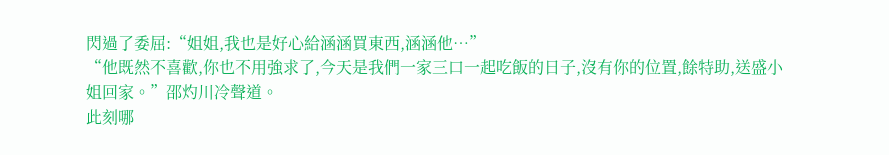閃過了委屈:“姐姐,我也是好心給涵涵買東西,涵涵他…”
“他既然不喜歡,你也不用強求了,今天是我們一家三口一起吃飯的日子,沒有你的位置,餘特助,送盛小姐回家。”邵灼川冷聲道。
此刻哪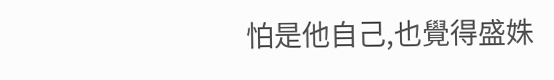怕是他自己,也覺得盛姝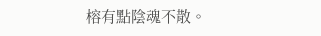榕有點陰魂不散。